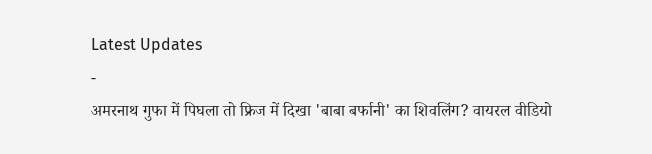Latest Updates
-
अमरनाथ गुफा में पिघला तो फ्रिज में दिखा 'बाबा बर्फानी' का शिवलिंग? वायरल वीडियो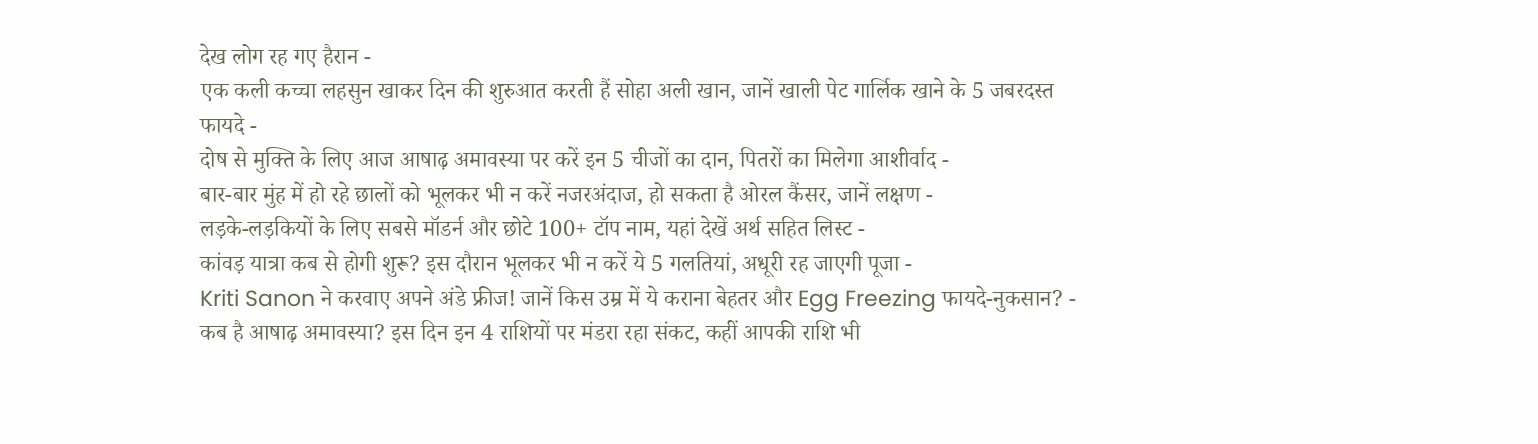देख लोग रह गए हैरान -
एक कली कच्चा लहसुन खाकर दिन की शुरुआत करती हैं सोहा अली खान, जानें खाली पेट गार्लिक खाने के 5 जबरदस्त फायदे -
दोष से मुक्ति के लिए आज आषाढ़ अमावस्या पर करें इन 5 चीजों का दान, पितरों का मिलेगा आशीर्वाद -
बार-बार मुंह में हो रहे छालों को भूलकर भी न करें नजरअंदाज, हो सकता है ओरल कैंसर, जानें लक्षण -
लड़के-लड़कियों के लिए सबसे मॉडर्न और छोटे 100+ टॉप नाम, यहां देखें अर्थ सहित लिस्ट -
कांवड़ यात्रा कब से होगी शुरू? इस दौरान भूलकर भी न करें ये 5 गलतियां, अधूरी रह जाएगी पूजा -
Kriti Sanon ने करवाए अपने अंडे फ्रीज! जानें किस उम्र में ये कराना बेहतर और Egg Freezing फायदे-नुकसान? -
कब है आषाढ़ अमावस्या? इस दिन इन 4 राशियों पर मंडरा रहा संकट, कहीं आपकी राशि भी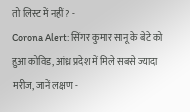तो लिस्ट में नहीं? -
Corona Alert: सिंगर कुमार सानू के बेटे को हुआ कोविड, आंध्र प्रदेश में मिले सबसे ज्यादा मरीज, जानें लक्षण -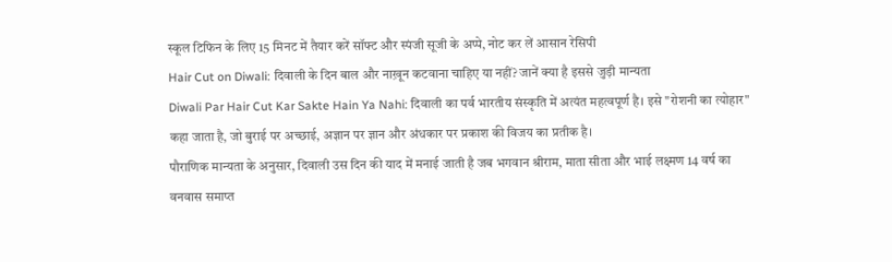स्कूल टिफिन के लिए 15 मिनट में तैयार करें सॉफ्ट और स्पंजी सूजी के अप्पे, नोट कर लें आसान रेसिपी
Hair Cut on Diwali: दिवाली के दिन बाल और नाख़ून कटवाना चाहिए या नहीं? जानें क्या है इससे जुड़ी मान्यता
Diwali Par Hair Cut Kar Sakte Hain Ya Nahi: दिवाली का पर्व भारतीय संस्कृति में अत्यंत महत्वपूर्ण है। इसे "रोशनी का त्योहार" कहा जाता है, जो बुराई पर अच्छाई, अज्ञान पर ज्ञान और अंधकार पर प्रकाश की विजय का प्रतीक है।
पौराणिक मान्यता के अनुसार, दिवाली उस दिन की याद में मनाई जाती है जब भगवान श्रीराम, माता सीता और भाई लक्ष्मण 14 वर्ष का वनवास समाप्त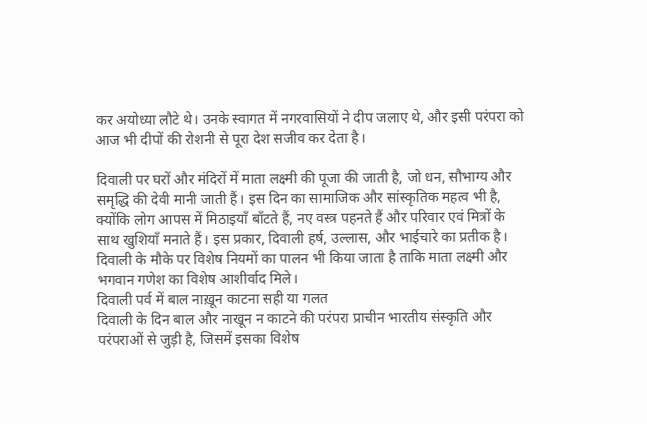कर अयोध्या लौटे थे। उनके स्वागत में नगरवासियों ने दीप जलाए थे, और इसी परंपरा को आज भी दीपों की रोशनी से पूरा देश सजीव कर देता है।

दिवाली पर घरों और मंदिरों में माता लक्ष्मी की पूजा की जाती है, जो धन, सौभाग्य और समृद्धि की देवी मानी जाती हैं। इस दिन का सामाजिक और सांस्कृतिक महत्व भी है, क्योंकि लोग आपस में मिठाइयाँ बाँटते हैं, नए वस्त्र पहनते हैं और परिवार एवं मित्रों के साथ खुशियाँ मनाते हैं। इस प्रकार, दिवाली हर्ष, उल्लास, और भाईचारे का प्रतीक है। दिवाली के मौके पर विशेष नियमों का पालन भी किया जाता है ताकि माता लक्ष्मी और भगवान गणेश का विशेष आशीर्वाद मिले।
दिवाली पर्व में बाल नाख़ून काटना सही या गलत
दिवाली के दिन बाल और नाखून न काटने की परंपरा प्राचीन भारतीय संस्कृति और परंपराओं से जुड़ी है, जिसमें इसका विशेष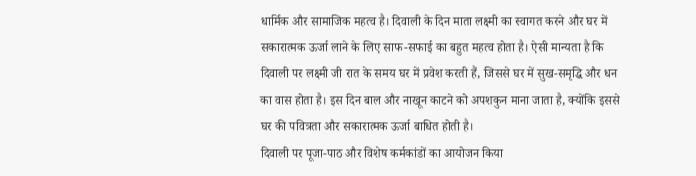धार्मिक और सामाजिक महत्व है। दिवाली के दिन माता लक्ष्मी का स्वागत करने और घर में सकारात्मक ऊर्जा लाने के लिए साफ-सफाई का बहुत महत्व होता है। ऐसी मान्यता है कि दिवाली पर लक्ष्मी जी रात के समय घर में प्रवेश करती हैं, जिससे घर में सुख-समृद्धि और धन का वास होता है। इस दिन बाल और नाखून काटने को अपशकुन माना जाता है, क्योंकि इससे घर की पवित्रता और सकारात्मक ऊर्जा बाधित होती है।
दिवाली पर पूजा-पाठ और विशेष कर्मकांडों का आयोजन किया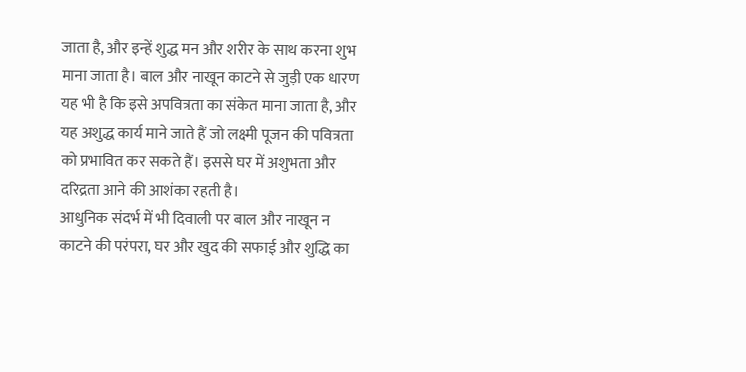जाता है, और इन्हें शुद्ध मन और शरीर के साथ करना शुभ माना जाता है। बाल और नाखून काटने से जुड़ी एक धारण यह भी है कि इसे अपवित्रता का संकेत माना जाता है, और यह अशुद्ध कार्य माने जाते हैं जो लक्ष्मी पूजन की पवित्रता को प्रभावित कर सकते हैं। इससे घर में अशुभता और दरिद्रता आने की आशंका रहती है।
आधुनिक संदर्भ में भी दिवाली पर बाल और नाखून न काटने की परंपरा, घर और खुद की सफाई और शुद्धि का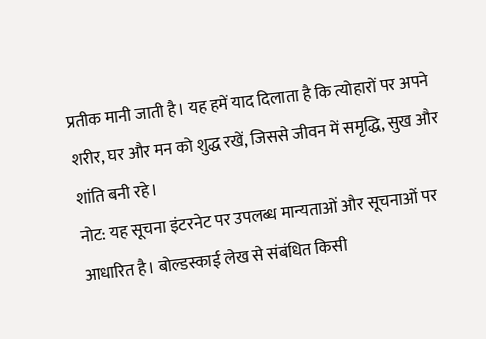प्रतीक मानी जाती है। यह हमें याद दिलाता है कि त्योहारों पर अपने शरीर, घर और मन को शुद्ध रखें, जिससे जीवन में समृद्धि, सुख और शांति बनी रहे।
नोट: यह सूचना इंटरनेट पर उपलब्ध मान्यताओं और सूचनाओं पर आधारित है। बोल्डस्काई लेख से संबंधित किसी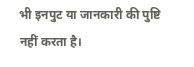भी इनपुट या जानकारी की पुष्टि नहीं करता है।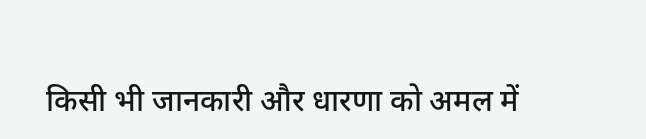किसी भी जानकारी और धारणा को अमल में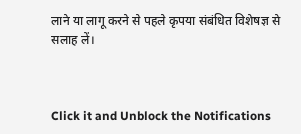लाने या लागू करने से पहले कृपया संबंधित विशेषज्ञ से सलाह लें।



Click it and Unblock the Notifications